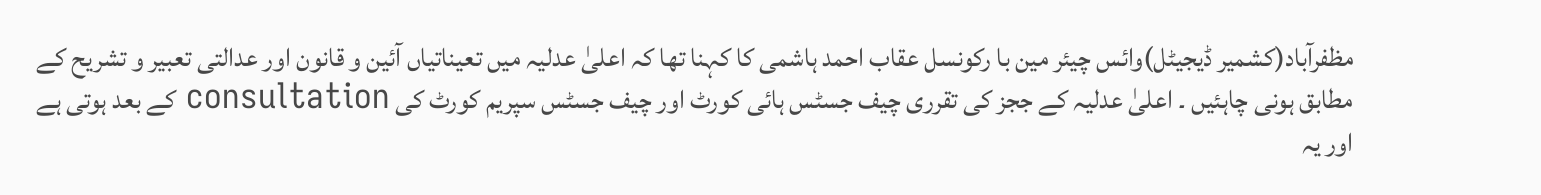مظفرآباد(کشمیر ڈیجیٹل)وائس چیئر مین با رکونسل عقاب احمد ہاشمی کا کہنا تھا کہ اعلیٰ عدلیہ میں تعیناتیاں آئین و قانون اور عدالتی تعبیر و تشریح کے مطابق ہونی چاہئیں ۔ اعلیٰ عدلیہ کے ججز کی تقرری چیف جسٹس ہائی کورٹ اور چیف جسٹس سپریم کورٹ کی consultation کے بعد ہوتی ہے اور یہ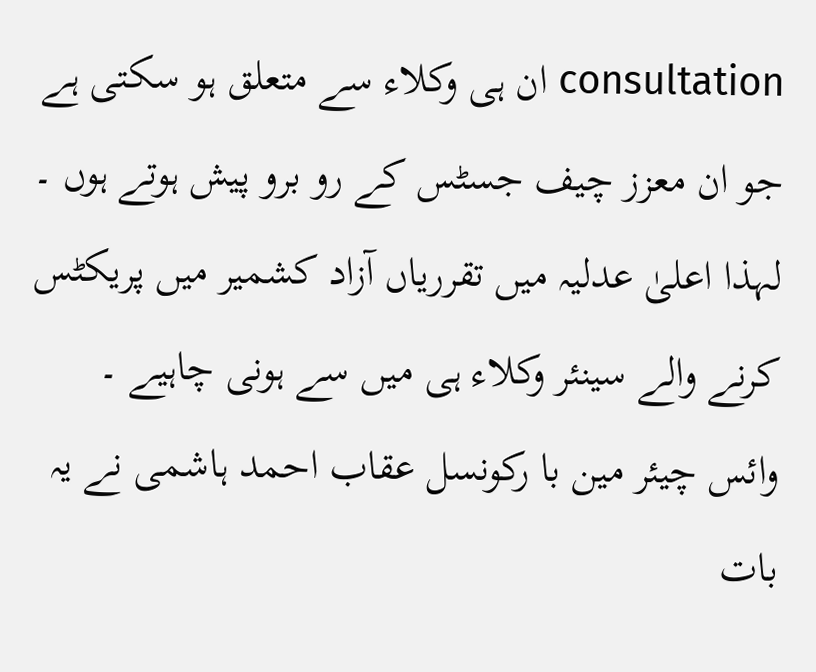consultation ان ہی وکلاء سے متعلق ہو سکتی ہے جو ان معزز چیف جسٹس کے رو برو پیش ہوتے ہوں ۔
لہذا اعلیٰ عدلیہ میں تقرریاں آزاد کشمیر میں پریکٹس کرنے والے سینئر وکلاء ہی میں سے ہونی چاہیے ۔ وائس چیئر مین با رکونسل عقاب احمد ہاشمی نے یہ بات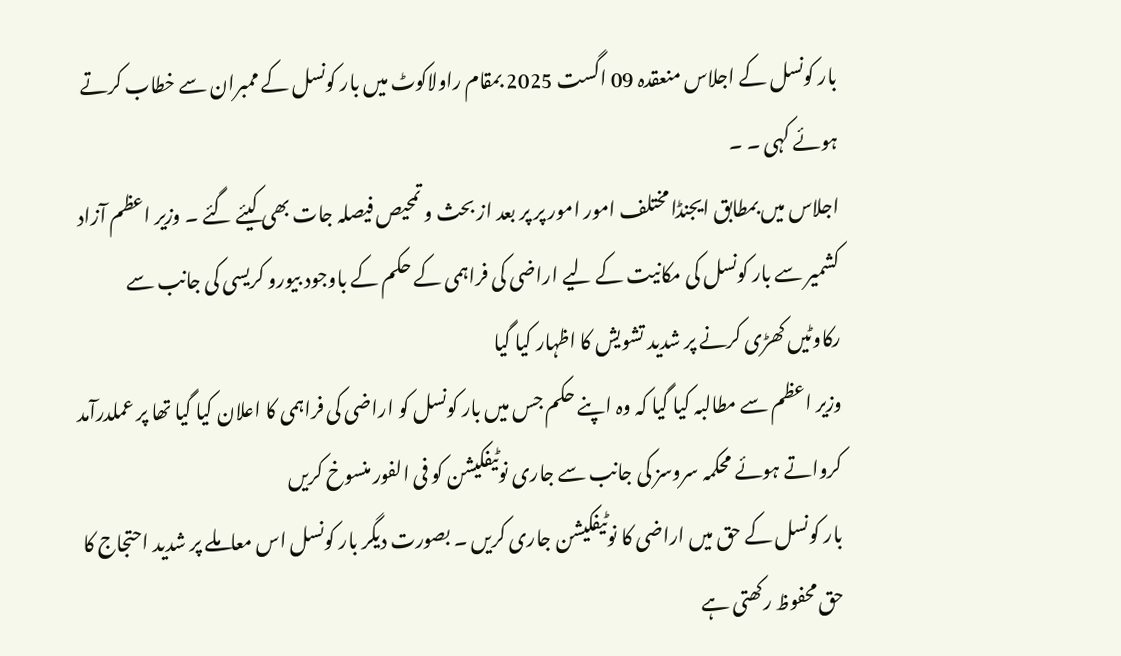بار کونسل کے اجلاس منعقدہ 09 اگست 2025 بمقام راولاکوٹ میں بار کونسل کے ممبران سے خطاب کرتے ہوئے کہی ۔ ۔
اجلاس میں بمطابق ایجنڈا مختلف امور امور پر پر بعد از بحث و تمحیص فیصلہ جات بھی کیئے گئے ۔ وزیر اعظم آزاد کشمیر سے بار کونسل کی مکانیت کے لیے اراضی کی فراہمی کے حکم کے باوجود بیورو کریسی کی جانب سے رکاوٹیں کھڑی کرنے پر شدید تشویش کا اظہار کیا گیا
وزیر اعظم سے مطالبہ کیا گیا کہ وہ اپنے حکم جس میں بار کونسل کو اراضی کی فراہمی کا اعلان کیا گیا تھا پر عملدرآمد کرواتے ہوئے محکمہ سروسز کی جانب سے جاری نوٹیفکیشن کو فی الفور منسوخ کریں
بار کونسل کے حق میں اراضی کا نوٹیفکیشن جاری کریں ۔ بصورت دیگر بار کونسل اس معاملے پر شدید احتجاج کا حق محفوظ رکھتی ہے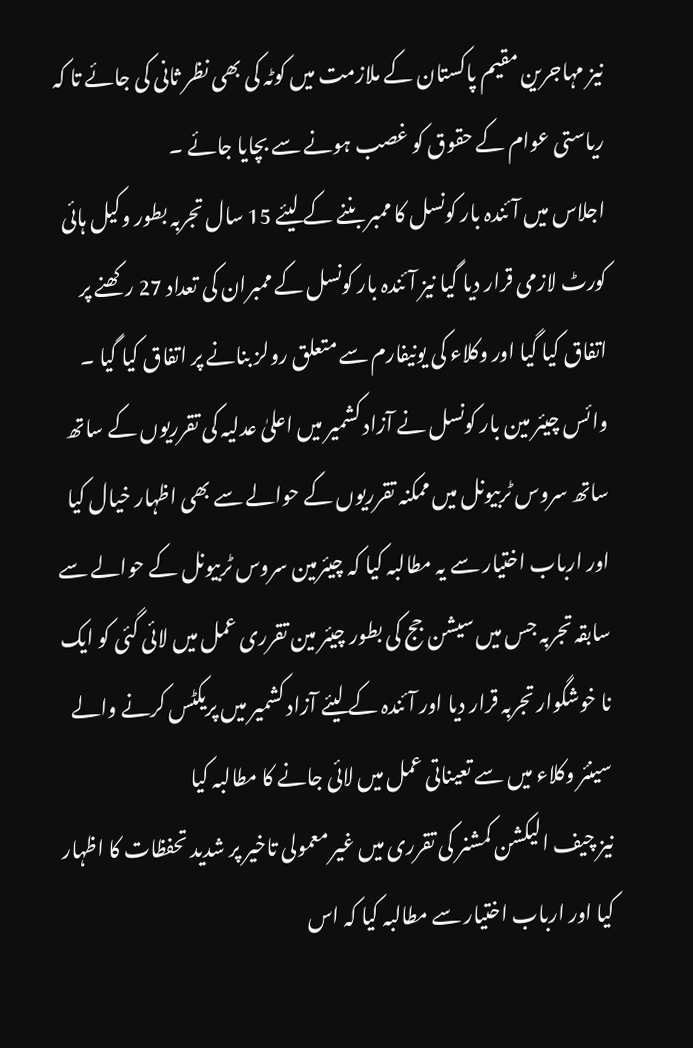نیز مہاجرین مقیم پاکستان کے ملازمت میں کوٹہ کی بھی نظر ثانی کی جائے تا کہ ریاستی عوام کے حقوق کو غصب ہونے سے بچایا جائے ۔
اجلاس میں آئندہ بار کونسل کا ممبر بننے کے لیئے 15 سال تجربہ بطور وکیل ہائی کورٹ لازمی قرار دیا گیا نیز آئندہ بار کونسل کے ممبران کی تعداد 27 رکھنے پر اتفاق کیا گیا اور وکلاء کی یونیفارم سے متعلق رولز بنانے پر اتفاق کیا گیا ۔
وائس چیئر مین بار کونسل نے آزاد کشمیر میں اعلیٰ عدلیہ کی تقرریوں کے ساتھ ساتھ سروس ٹربیونل میں ممکنہ تقرریوں کے حوالے سے بھی اظہار خیال کیا اور ارباب اختیار سے یہ مطالبہ کیا کہ چیئرمین سروس ٹربیونل کے حوالے سے سابقہ تجربہ جس میں سیشن جج کی بطور چیئر مین تقرری عمل میں لائی گئی کو ایک نا خوشگوار تجربہ قرار دیا اور آئندہ کے لیئے آزاد کشمیر میں پریکٹس کرنے والے سینئر وکلاء میں سے تعیناتی عمل میں لائی جانے کا مطالبہ کیا
نیز چیف الیکشن کمشنر کی تقرری میں غیر معمولی تاخیر پر شدید تحفظات کا اظہار کیا اور ارباب اختیار سے مطالبہ کیا کہ اس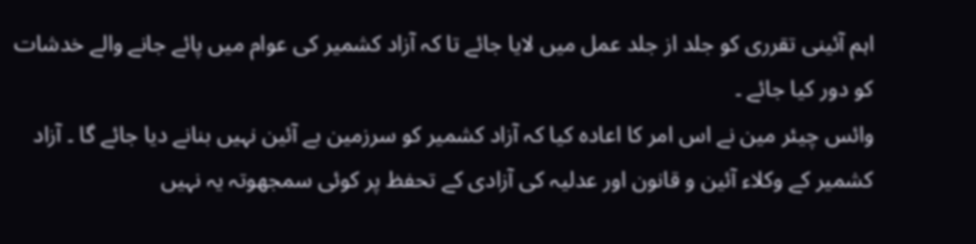اہم آئینی تقرری کو جلد از جلد عمل میں لایا جائے تا کہ آزاد کشمیر کی عوام میں پائے جانے والے خدشات کو دور کیا جائے ۔
وائس چیئر مین نے اس امر کا اعادہ کیا کہ آزاد کشمیر کو سرزمین بے آئین نہیں بنانے دیا جائے گا ۔ آزاد کشمیر کے وکلاء آئین و قانون اور عدلیہ کی آزادی کے تحفظ پر کوئی سمجھوتہ یہ نہیں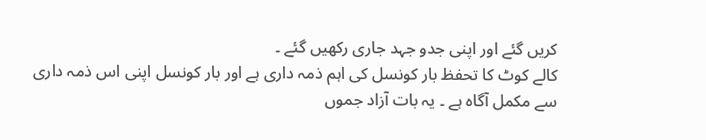کریں گئے اور اپنی جدو جہد جاری رکھیں گئے ۔
کالے کوٹ کا تحفظ بار کونسل کی اہم ذمہ داری ہے اور بار کونسل اپنی اس ذمہ داری سے مکمل آگاہ ہے ۔ یہ بات آزاد جموں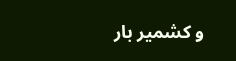و کشمیر بار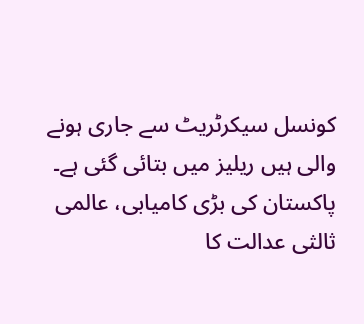کونسل سیکرٹریٹ سے جاری ہونے والی ہیں ریلیز میں بتائی گئی ہے۔
پاکستان کی بڑی کامیابی، عالمی ثالثی عدالت کا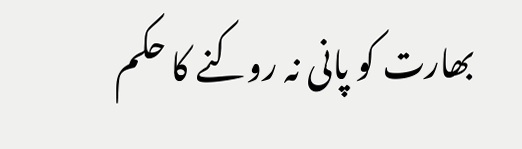بھارت کو پانی نہ روکنے کا حکم